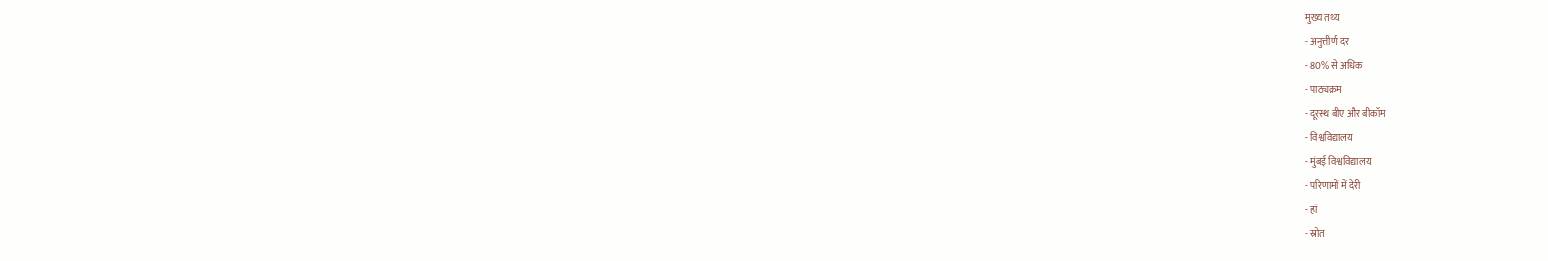मुख्य तथ्य
- अनुत्तीर्ण दर
- 80% से अधिक
- पाठ्यक्रम
- दूरस्थ बीए और बीकॉम
- विश्वविद्यालय
- मुंबई विश्वविद्यालय
- परिणामों में देरी
- हां
- स्रोत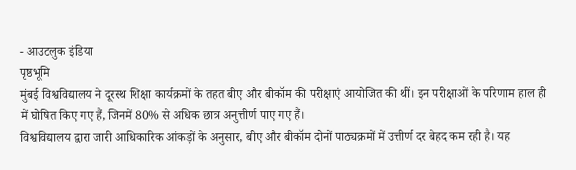- आउटलुक इंडिया
पृष्ठभूमि
मुंबई विश्वविद्यालय ने दूरस्थ शिक्षा कार्यक्रमों के तहत बीए और बीकॉम की परीक्षाएं आयोजित की थीं। इन परीक्षाओं के परिणाम हाल ही में घोषित किए गए हैं, जिनमें 80% से अधिक छात्र अनुत्तीर्ण पाए गए हैं।
विश्वविद्यालय द्वारा जारी आधिकारिक आंकड़ों के अनुसार, बीए और बीकॉम दोनों पाठ्यक्रमों में उत्तीर्ण दर बेहद कम रही है। यह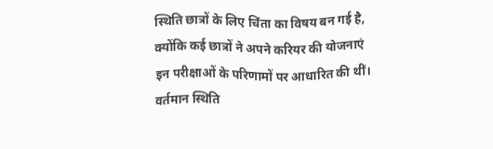स्थिति छात्रों के लिए चिंता का विषय बन गई है, क्योंकि कई छात्रों ने अपने करियर की योजनाएं इन परीक्षाओं के परिणामों पर आधारित की थीं।
वर्तमान स्थिति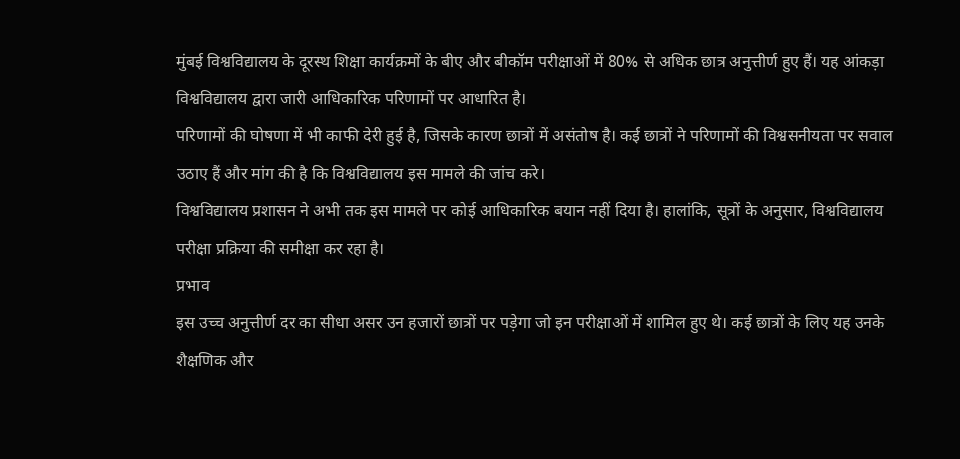मुंबई विश्वविद्यालय के दूरस्थ शिक्षा कार्यक्रमों के बीए और बीकॉम परीक्षाओं में 80% से अधिक छात्र अनुत्तीर्ण हुए हैं। यह आंकड़ा विश्वविद्यालय द्वारा जारी आधिकारिक परिणामों पर आधारित है।
परिणामों की घोषणा में भी काफी देरी हुई है, जिसके कारण छात्रों में असंतोष है। कई छात्रों ने परिणामों की विश्वसनीयता पर सवाल उठाए हैं और मांग की है कि विश्वविद्यालय इस मामले की जांच करे।
विश्वविद्यालय प्रशासन ने अभी तक इस मामले पर कोई आधिकारिक बयान नहीं दिया है। हालांकि, सूत्रों के अनुसार, विश्वविद्यालय परीक्षा प्रक्रिया की समीक्षा कर रहा है।
प्रभाव
इस उच्च अनुत्तीर्ण दर का सीधा असर उन हजारों छात्रों पर पड़ेगा जो इन परीक्षाओं में शामिल हुए थे। कई छात्रों के लिए यह उनके शैक्षणिक और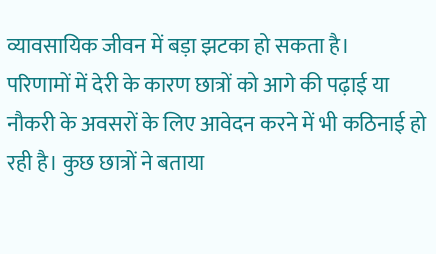व्यावसायिक जीवन में बड़ा झटका हो सकता है।
परिणामों में देरी के कारण छात्रों को आगे की पढ़ाई या नौकरी के अवसरों के लिए आवेदन करने में भी कठिनाई हो रही है। कुछ छात्रों ने बताया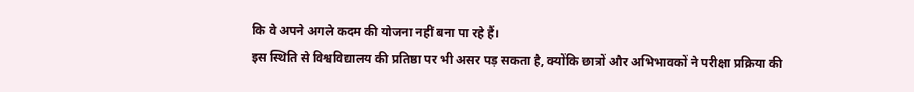कि वे अपने अगले कदम की योजना नहीं बना पा रहे हैं।
इस स्थिति से विश्वविद्यालय की प्रतिष्ठा पर भी असर पड़ सकता है, क्योंकि छात्रों और अभिभावकों ने परीक्षा प्रक्रिया की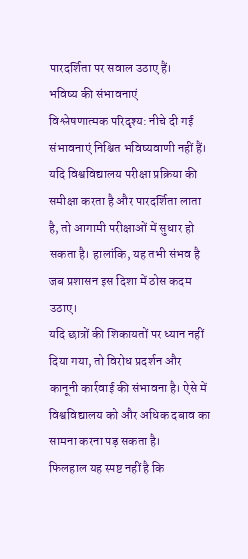पारदर्शिता पर सवाल उठाए हैं।
भविष्य की संभावनाएं
विश्लेषणात्मक परिदृश्य: नीचे दी गई संभावनाएं निश्चित भविष्यवाणी नहीं हैं।
यदि विश्वविद्यालय परीक्षा प्रक्रिया की समीक्षा करता है और पारदर्शिता लाता है, तो आगामी परीक्षाओं में सुधार हो सकता है। हालांकि, यह तभी संभव है जब प्रशासन इस दिशा में ठोस कदम उठाए।
यदि छात्रों की शिकायतों पर ध्यान नहीं दिया गया, तो विरोध प्रदर्शन और कानूनी कार्रवाई की संभावना है। ऐसे में विश्वविद्यालय को और अधिक दबाव का सामना करना पड़ सकता है।
फिलहाल यह स्पष्ट नहीं है कि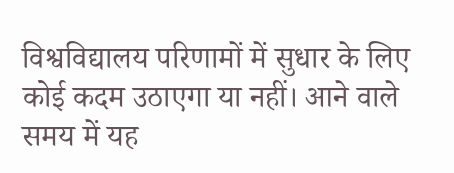विश्वविद्यालय परिणामों में सुधार के लिए कोई कदम उठाएगा या नहीं। आने वाले समय में यह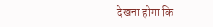देखना होगा कि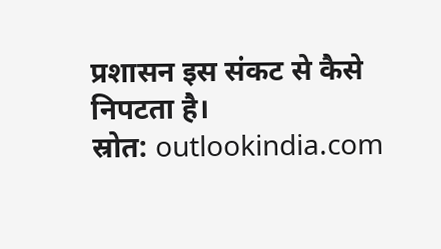प्रशासन इस संकट से कैसे निपटता है।
स्रोत: outlookindia.com